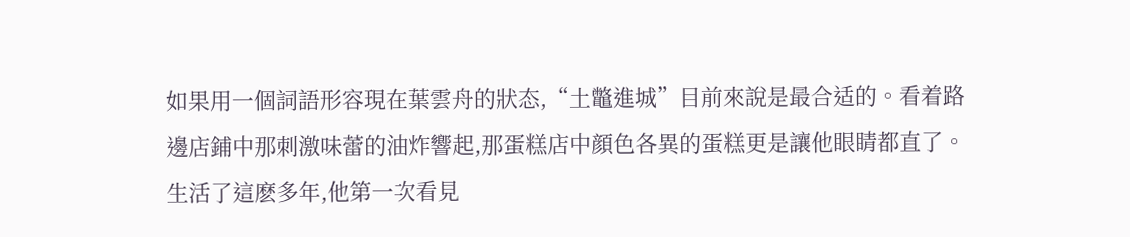如果用一個詞語形容現在葉雲舟的狀态,“土鼈進城”目前來說是最合适的。看着路邊店鋪中那刺激味蕾的油炸響起,那蛋糕店中顔色各異的蛋糕更是讓他眼睛都直了。
生活了這麽多年,他第一次看見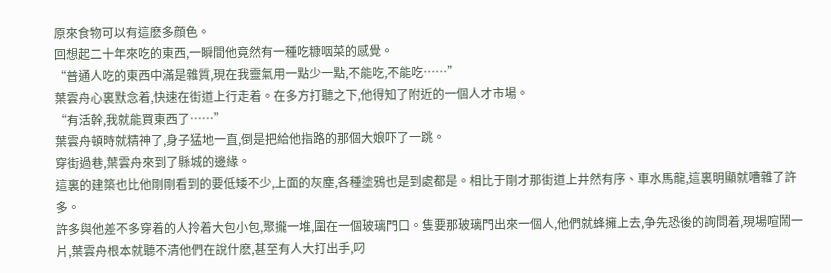原來食物可以有這麽多顔色。
回想起二十年來吃的東西,一瞬間他竟然有一種吃糠咽菜的感覺。
“普通人吃的東西中滿是雜質,現在我靈氣用一點少一點,不能吃,不能吃……”
葉雲舟心裏默念着,快速在街道上行走着。在多方打聽之下,他得知了附近的一個人才市場。
“有活幹,我就能買東西了……”
葉雲舟頓時就精神了,身子猛地一直,倒是把給他指路的那個大娘吓了一跳。
穿街過巷,葉雲舟來到了縣城的邊緣。
這裏的建築也比他剛剛看到的要低矮不少,上面的灰塵,各種塗鴉也是到處都是。相比于剛才那街道上井然有序、車水馬龍,這裏明顯就嘈雜了許多。
許多與他差不多穿着的人拎着大包小包,聚攏一堆,圍在一個玻璃門口。隻要那玻璃門出來一個人,他們就蜂擁上去,争先恐後的詢問着,現場喧鬧一片,葉雲舟根本就聽不清他們在說什麽,甚至有人大打出手,叼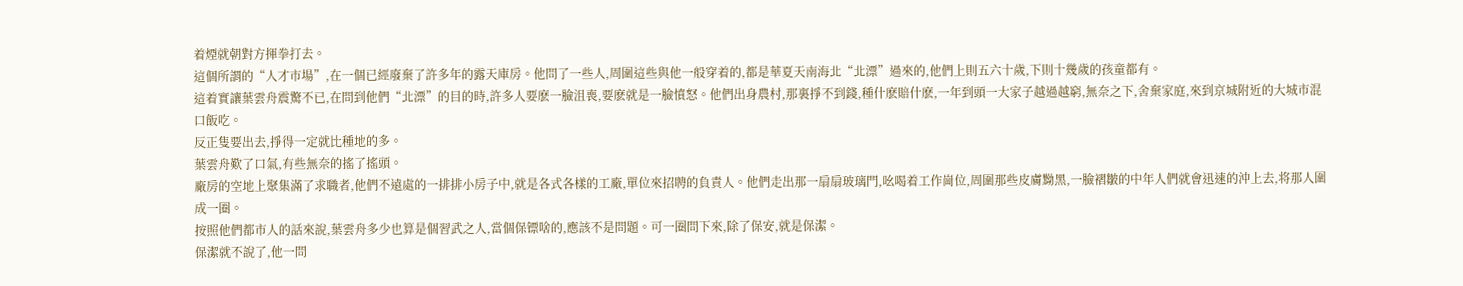着煙就朝對方揮拳打去。
這個所謂的“人才市場”,在一個已經廢棄了許多年的露天庫房。他問了一些人,周圍這些與他一般穿着的,都是華夏天南海北“北漂”過來的,他們上則五六十歲,下則十幾歲的孩童都有。
這着實讓葉雲舟震驚不已,在問到他們“北漂”的目的時,許多人要麽一臉沮喪,要麽就是一臉憤怒。他們出身農村,那裏掙不到錢,種什麽賠什麽,一年到頭一大家子越過越窮,無奈之下,舍棄家庭,來到京城附近的大城市混口飯吃。
反正隻要出去,掙得一定就比種地的多。
葉雲舟歎了口氣,有些無奈的搖了搖頭。
廠房的空地上聚集滿了求職者,他們不遠處的一排排小房子中,就是各式各樣的工廠,單位來招聘的負責人。他們走出那一扇扇玻璃門,吆喝着工作崗位,周圍那些皮膚黝黑,一臉褶皺的中年人們就會迅速的沖上去,将那人圍成一圈。
按照他們都市人的話來說,葉雲舟多少也算是個習武之人,當個保镖啥的,應該不是問題。可一圈問下來,除了保安,就是保潔。
保潔就不說了,他一問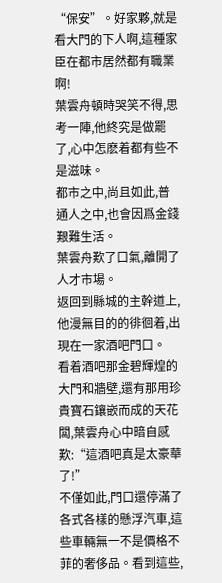“保安”。好家夥,就是看大門的下人啊,這種家臣在都市居然都有職業啊!
葉雲舟頓時哭笑不得,思考一陣,他終究是做罷了,心中怎麽着都有些不是滋味。
都市之中,尚且如此,普通人之中,也會因爲金錢艱難生活。
葉雲舟歎了口氣,離開了人才市場。
返回到縣城的主幹道上,他漫無目的的徘徊着,出現在一家酒吧門口。
看着酒吧那金碧輝煌的大門和牆壁,還有那用珍貴寶石鑲嵌而成的天花闆,葉雲舟心中暗自感歎:“這酒吧真是太豪華了!”
不僅如此,門口還停滿了各式各樣的懸浮汽車,這些車輛無一不是價格不菲的奢侈品。看到這些,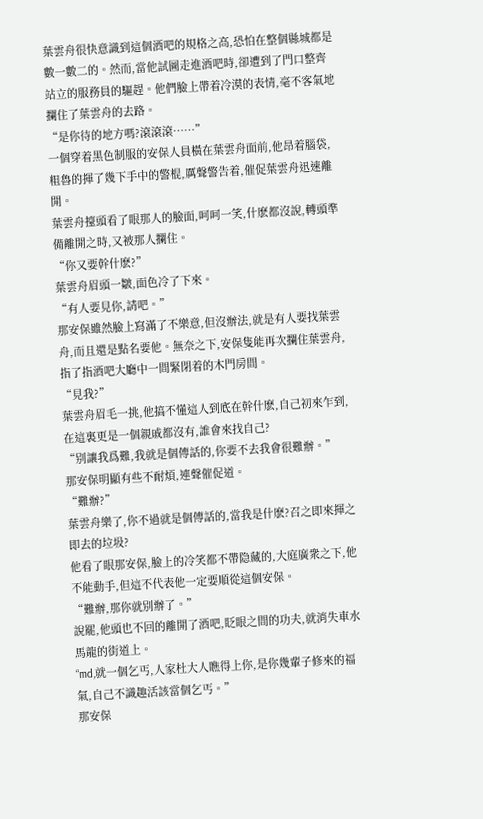葉雲舟很快意識到這個酒吧的規格之高,恐怕在整個縣城都是數一數二的。然而,當他試圖走進酒吧時,卻遭到了門口整齊站立的服務員的驅趕。他們臉上帶着冷漠的表情,毫不客氣地攔住了葉雲舟的去路。
“是你待的地方嗎?滾滾滾……”
一個穿着黑色制服的安保人員橫在葉雲舟面前,他昂着腦袋,粗魯的揮了幾下手中的警棍,厲聲警告着,催促葉雲舟迅速離開。
葉雲舟擡頭看了眼那人的臉面,呵呵一笑,什麽都沒說,轉頭準備離開之時,又被那人攔住。
“你又要幹什麽?”
葉雲舟眉頭一皺,面色冷了下來。
“有人要見你,請吧。”
那安保雖然臉上寫滿了不樂意,但沒辦法,就是有人要找葉雲舟,而且還是點名要他。無奈之下,安保隻能再次攔住葉雲舟,指了指酒吧大廳中一間緊閉着的木門房間。
“見我?”
葉雲舟眉毛一挑,他搞不懂這人到底在幹什麽,自己初來乍到,在這裏更是一個親戚都沒有,誰會來找自己?
“别讓我爲難,我就是個傳話的,你要不去我會很難辦。”
那安保明顯有些不耐煩,連聲催促道。
“難辦?”
葉雲舟樂了,你不過就是個傳話的,當我是什麽?召之即來揮之即去的垃圾?
他看了眼那安保,臉上的冷笑都不帶隐藏的,大庭廣衆之下,他不能動手,但這不代表他一定要順從這個安保。
“難辦,那你就别辦了。”
說罷,他頭也不回的離開了酒吧,眨眼之間的功夫,就消失車水馬龍的街道上。
“md,就一個乞丐,人家杜大人瞧得上你,是你幾輩子修來的福氣,自己不識趣活該當個乞丐。”
那安保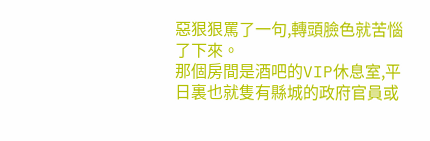惡狠狠罵了一句,轉頭臉色就苦惱了下來。
那個房間是酒吧的VIP休息室,平日裏也就隻有縣城的政府官員或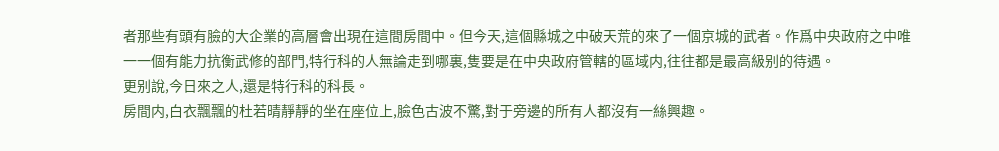者那些有頭有臉的大企業的高層會出現在這間房間中。但今天,這個縣城之中破天荒的來了一個京城的武者。作爲中央政府之中唯一一個有能力抗衡武修的部門,特行科的人無論走到哪裏,隻要是在中央政府管轄的區域内,往往都是最高級别的待遇。
更别說,今日來之人,還是特行科的科長。
房間内,白衣飄飄的杜若晴靜靜的坐在座位上,臉色古波不驚,對于旁邊的所有人都沒有一絲興趣。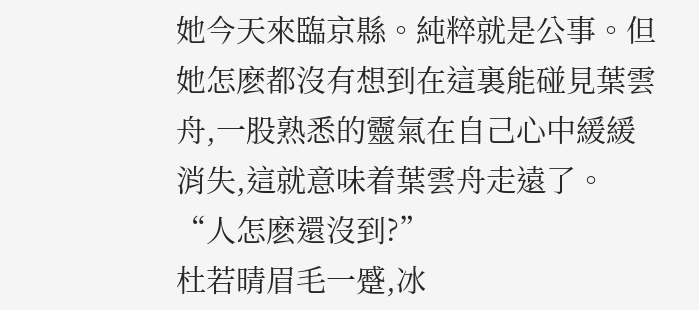她今天來臨京縣。純粹就是公事。但她怎麽都沒有想到在這裏能碰見葉雲舟,一股熟悉的靈氣在自己心中緩緩消失,這就意味着葉雲舟走遠了。
“人怎麽還沒到?”
杜若晴眉毛一蹙,冰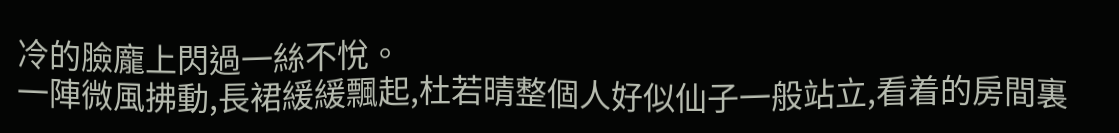冷的臉龐上閃過一絲不悅。
一陣微風拂動,長裙緩緩飄起,杜若晴整個人好似仙子一般站立,看着的房間裏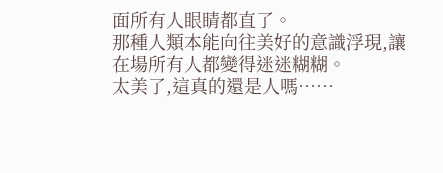面所有人眼睛都直了。
那種人類本能向往美好的意識浮現,讓在場所有人都變得迷迷糊糊。
太美了,這真的還是人嗎……